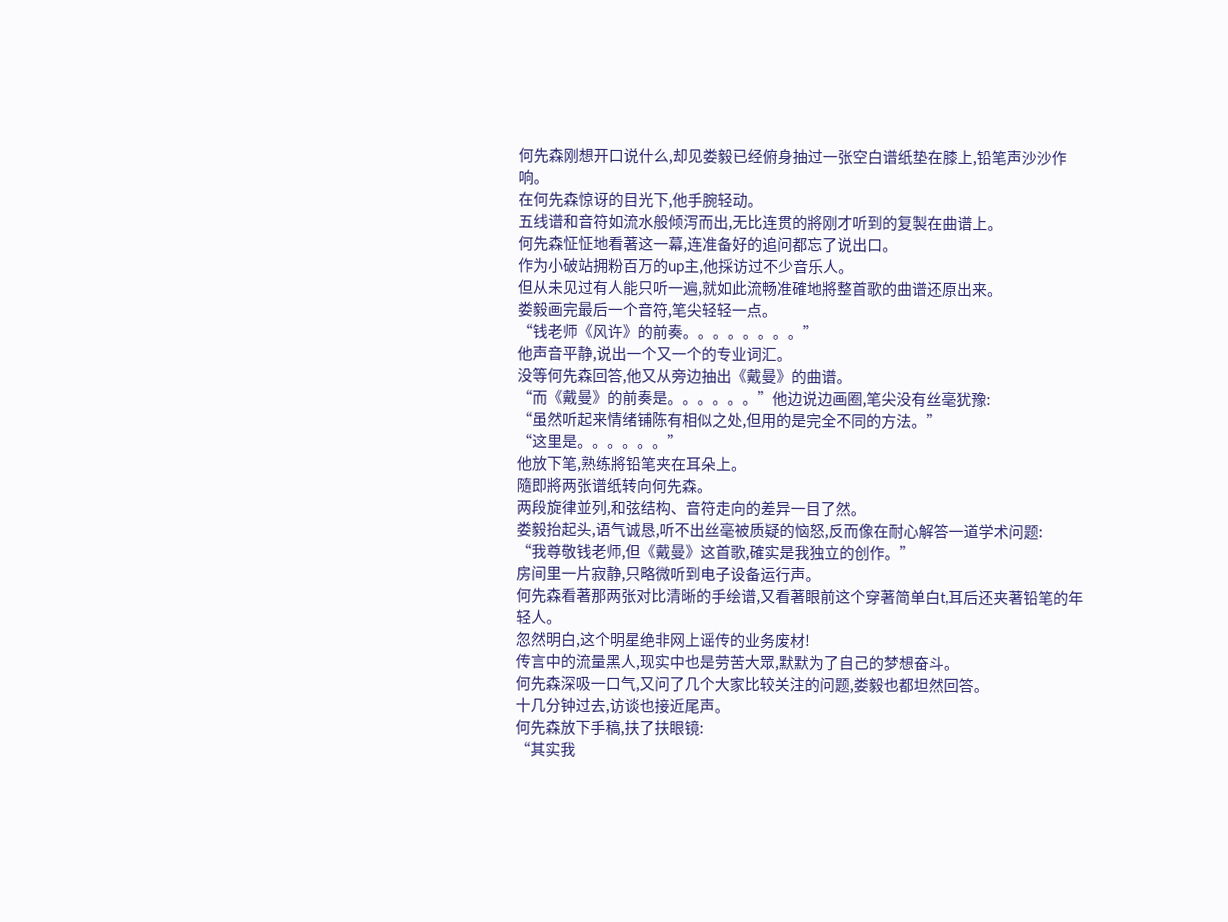何先森刚想开口说什么,却见娄毅已经俯身抽过一张空白谱纸垫在膝上,铅笔声沙沙作响。
在何先森惊讶的目光下,他手腕轻动。
五线谱和音符如流水般倾泻而出,无比连贯的將刚才听到的复製在曲谱上。
何先森怔怔地看著这一幕,连准备好的追问都忘了说出口。
作为小破站拥粉百万的up主,他採访过不少音乐人。
但从未见过有人能只听一遍,就如此流畅准確地將整首歌的曲谱还原出来。
娄毅画完最后一个音符,笔尖轻轻一点。
“钱老师《风许》的前奏。。。。。。。。”
他声音平静,说出一个又一个的专业词汇。
没等何先森回答,他又从旁边抽出《戴曼》的曲谱。
“而《戴曼》的前奏是。。。。。。”他边说边画圈,笔尖没有丝毫犹豫:
“虽然听起来情绪铺陈有相似之处,但用的是完全不同的方法。”
“这里是。。。。。。”
他放下笔,熟练將铅笔夹在耳朵上。
隨即將两张谱纸转向何先森。
两段旋律並列,和弦结构、音符走向的差异一目了然。
娄毅抬起头,语气诚恳,听不出丝毫被质疑的恼怒,反而像在耐心解答一道学术问题:
“我尊敬钱老师,但《戴曼》这首歌,確实是我独立的创作。”
房间里一片寂静,只略微听到电子设备运行声。
何先森看著那两张对比清晰的手绘谱,又看著眼前这个穿著简单白t,耳后还夹著铅笔的年轻人。
忽然明白,这个明星绝非网上谣传的业务废材!
传言中的流量黑人,现实中也是劳苦大眾,默默为了自己的梦想奋斗。
何先森深吸一口气,又问了几个大家比较关注的问题,娄毅也都坦然回答。
十几分钟过去,访谈也接近尾声。
何先森放下手稿,扶了扶眼镜:
“其实我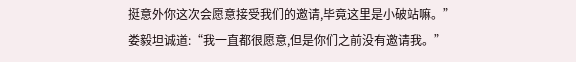挺意外你这次会愿意接受我们的邀请,毕竟这里是小破站嘛。”
娄毅坦诚道:“我一直都很愿意,但是你们之前没有邀请我。”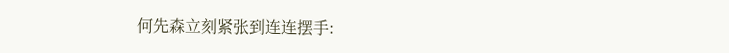何先森立刻紧张到连连摆手: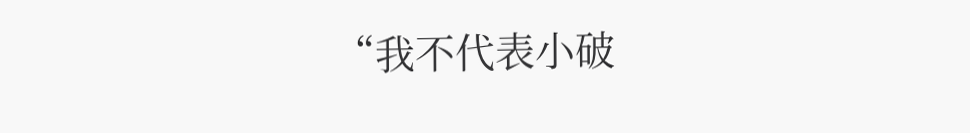“我不代表小破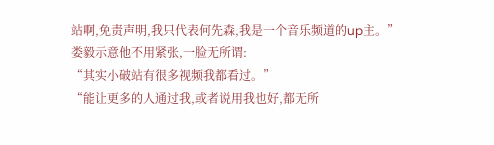站啊,免责声明,我只代表何先森,我是一个音乐频道的up主。”
娄毅示意他不用紧张,一脸无所谓:
“其实小破站有很多视频我都看过。”
“能让更多的人通过我,或者说用我也好,都无所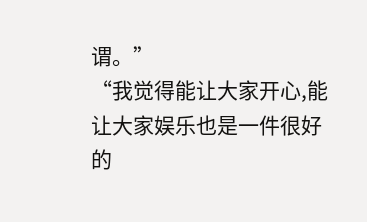谓。”
“我觉得能让大家开心,能让大家娱乐也是一件很好的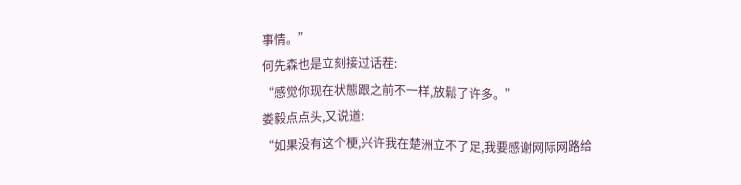事情。”
何先森也是立刻接过话茬:
“感觉你现在状態跟之前不一样,放鬆了许多。”
娄毅点点头,又说道:
“如果没有这个梗,兴许我在楚洲立不了足,我要感谢网际网路给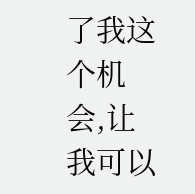了我这个机会,让我可以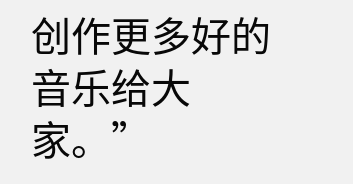创作更多好的音乐给大家。”